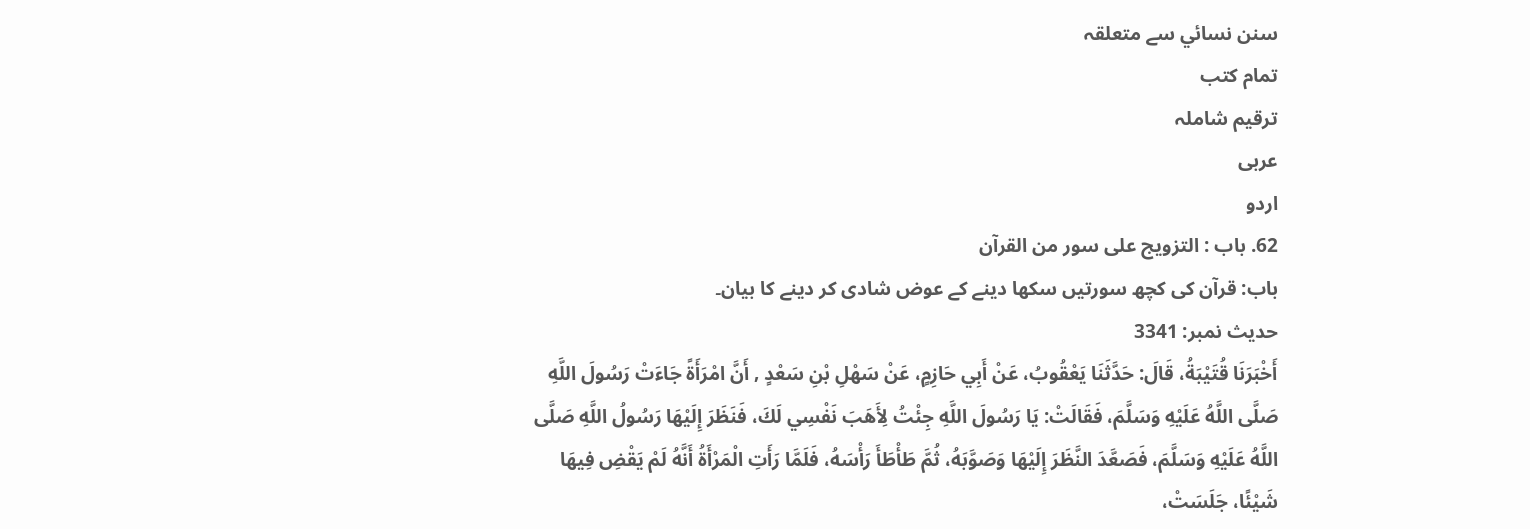سنن نسائي سے متعلقہ
تمام کتب
ترقیم شاملہ
عربی
اردو
62. باب : التزويج على سور من القرآن
باب: قرآن کی کچھ سورتیں سکھا دینے کے عوض شادی کر دینے کا بیان۔
حدیث نمبر: 3341
أَخْبَرَنَا قُتَيْبَةُ، قَالَ: حَدَّثَنَا يَعْقُوبُ، عَنْ أَبِي حَازِمٍ، عَنْ سَهْلِ بْنِ سَعْدٍ , أَنَّ امْرَأَةً جَاءَتْ رَسُولَ اللَّهِ صَلَّى اللَّهُ عَلَيْهِ وَسَلَّمَ، فَقَالَتْ: يَا رَسُولَ اللَّهِ جِئْتُ لِأَهَبَ نَفْسِي لَكَ، فَنَظَرَ إِلَيْهَا رَسُولُ اللَّهِ صَلَّى اللَّهُ عَلَيْهِ وَسَلَّمَ، فَصَعَّدَ النَّظَرَ إِلَيْهَا وَصَوَّبَهُ، ثُمَّ طَأْطَأَ رَأْسَهُ، فَلَمَّا رَأَتِ الْمَرْأَةُ أَنَّهُ لَمْ يَقْضِ فِيهَا شَيْئًا، جَلَسَتْ،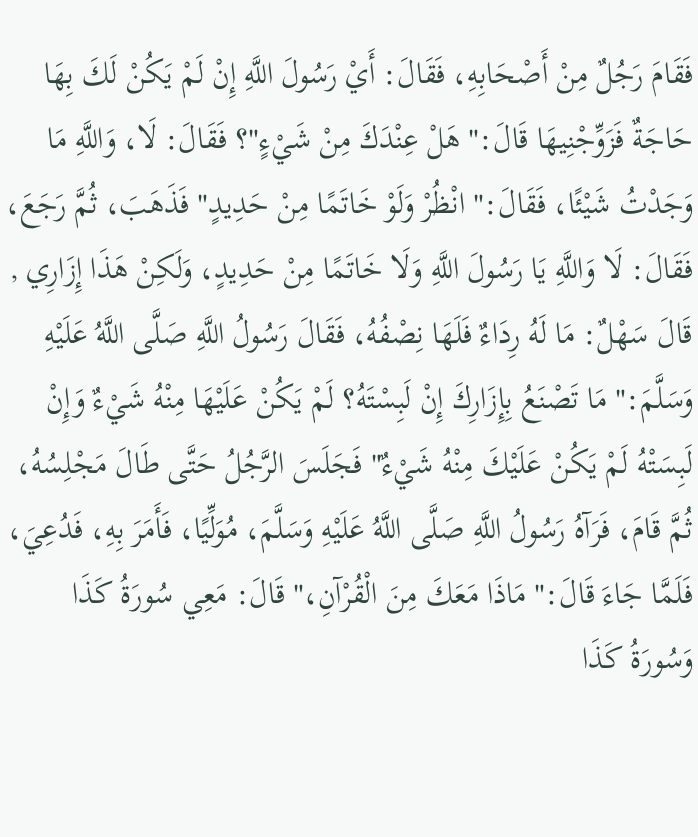فَقَامَ رَجُلٌ مِنْ أَصْحَابِهِ، فَقَالَ: أَيْ رَسُولَ اللَّهِ إِنْ لَمْ يَكُنْ لَكَ بِهَا حَاجَةٌ فَزَوِّجْنِيهَا قَالَ:" هَلْ عِنْدَكَ مِنْ شَيْءٍ"؟ فَقَالَ: لَا، وَاللَّهِ مَا وَجَدْتُ شَيْئًا، فَقَالَ:" انْظُرْ وَلَوْ خَاتَمًا مِنْ حَدِيدٍ" فَذَهَبَ، ثُمَّ رَجَعَ، فَقَالَ: لَا وَاللَّهِ يَا رَسُولَ اللَّهِ وَلَا خَاتَمًا مِنْ حَدِيدٍ، وَلَكِنْ هَذَا إِزَارِي , قَالَ سَهْلٌ: مَا لَهُ رِدَاءٌ فَلَهَا نِصْفُهُ، فَقَالَ رَسُولُ اللَّهِ صَلَّى اللَّهُ عَلَيْهِ وَسَلَّمَ:" مَا تَصْنَعُ بِإِزَارِكَ إِنْ لَبِسْتَهُ؟ لَمْ يَكُنْ عَلَيْهَا مِنْهُ شَيْءٌ وَإِنْ لَبِسَتْهُ لَمْ يَكُنْ عَلَيْكَ مِنْهُ شَيْءٌ" فَجَلَسَ الرَّجُلُ حَتَّى طَالَ مَجْلِسُهُ، ثُمَّ قَامَ، فَرَآهُ رَسُولُ اللَّهِ صَلَّى اللَّهُ عَلَيْهِ وَسَلَّمَ، مُوَلِّيًا، فَأَمَرَ بِهِ، فَدُعِيَ، فَلَمَّا جَاءَ قَالَ:" مَاذَا مَعَكَ مِنَ الْقُرْآنِ،" قَالَ: مَعِي سُورَةُ كَذَا وَسُورَةُ كَذَا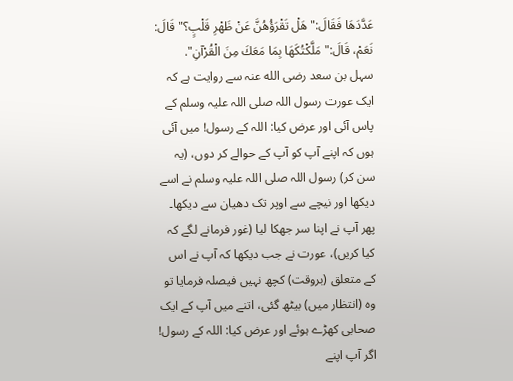عَدَّدَهَا فَقَالَ:" هَلْ تَقْرَؤُهُنَّ عَنْ ظَهْرِ قَلْبٍ؟" قَالَ: نَعَمْ، قَالَ:" مَلَّكْتُكَهَا بِمَا مَعَكَ مِنَ الْقُرْآنِ".
سہل بن سعد رضی الله عنہ سے روایت ہے کہ ایک عورت رسول اللہ صلی اللہ علیہ وسلم کے پاس آئی اور عرض کیا: اللہ کے رسول! میں آئی ہوں کہ اپنے آپ کو آپ کے حوالے کر دوں، (یہ سن کر) رسول اللہ صلی اللہ علیہ وسلم نے اسے دیکھا اور نیچے سے اوپر تک دھیان سے دیکھا۔ پھر آپ نے اپنا سر جھکا لیا (غور فرمانے لگے کہ کیا کریں)، عورت نے جب دیکھا کہ آپ نے اس کے متعلق (بروقت) کچھ نہیں فیصلہ فرمایا تو وہ (انتظار میں) بیٹھ گئی، اتنے میں آپ کے ایک صحابی کھڑے ہوئے اور عرض کیا: اللہ کے رسول! اگر آپ اپنے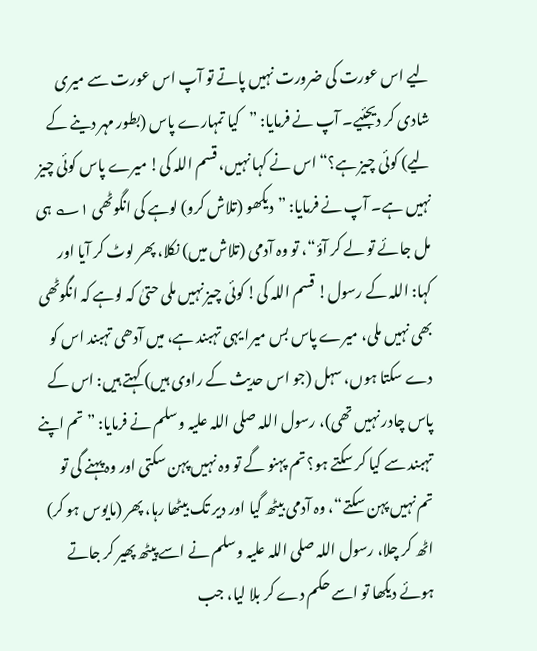لیے اس عورت کی ضرورت نہیں پاتے تو آپ اس عورت سے میری شادی کر دیجئیے۔ آپ نے فرمایا: ”کیا تمہارے پاس (بطور مہر دینے کے لیے) کوئی چیز ہے؟“ اس نے کہا نہیں، قسم اللہ کی! میرے پاس کوئی چیز نہیں ہے۔ آپ نے فرمایا: ”دیکھو (تلاش کرو) لوہے کی انگوٹھی ۱؎ ہی مل جائے تو لے کر آؤ“، تو وہ آدمی (تلاش میں) نکلا، پھر لوٹ کر آیا اور کہا: اللہ کے رسول! قسم اللہ کی! کوئی چیز نہیں ملی حتیٰ کہ لوہے کہ انگوٹھی بھی نہیں ملی، میرے پاس بس میرا یہی تہبند ہے، میں آدھی تہبند اس کو دے سکتا ہوں، سہل (جو اس حدیث کے راوی ہیں) کہتے ہیں: اس کے پاس چادر نہیں تھی)، رسول اللہ صلی اللہ علیہ وسلم نے فرمایا: ”تم اپنے تہبند سے کیا کر سکتے ہو؟ تم پہنو گے تو وہ نہیں پہن سکتی اور وہ پہنے گی تو تم نہیں پہن سکتے“، وہ آدمی بیٹھ گیا اور دیر تک بیٹھا رہا، پھر (مایوس ہو کر) اٹھ کر چلا، رسول اللہ صلی اللہ علیہ وسلم نے اسے پیٹھ پھیر کر جاتے ہوئے دیکھا تو اسے حکم دے کر بلا لیا، جب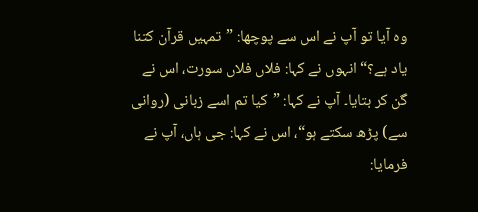وہ آیا تو آپ نے اس سے پوچھا: ”تمہیں قرآن کتنا یاد ہے؟“ انہوں نے کہا: فلاں فلاں سورت، اس نے گن کر بتایا۔ آپ نے کہا: ”کیا تم اسے زبانی (روانی سے) پڑھ سکتے ہو“، اس نے کہا: جی ہاں، آپ نے فرمایا: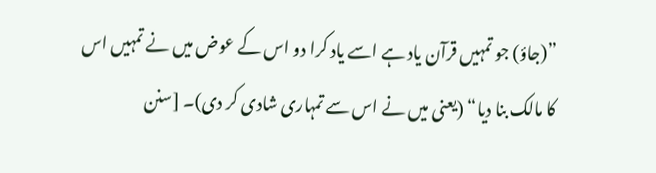”(جاؤ) جو تمہیں قرآن یاد ہے اسے یاد کرا دو اس کے عوض میں نے تمہیں اس کا مالک بنا دیا“ (یعنی میں نے اس سے تمہاری شادی کر دی)۔ [سنن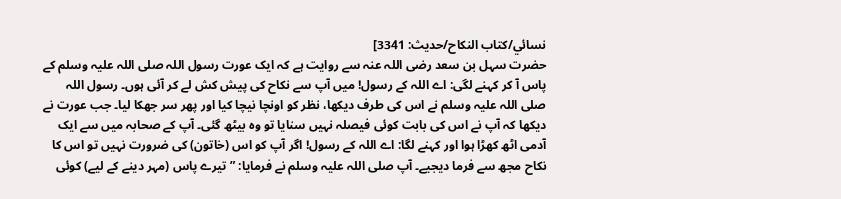نسائي/كتاب النكاح/حدیث: 3341]
حضرت سہل بن سعد رضی اللہ عنہ سے روایت ہے کہ ایک عورت رسول اللہ صلی اللہ علیہ وسلم کے پاس آ کر کہنے لگی: اے اللہ کے رسول! میں آپ سے نکاح کی پیش کش لے کر آئی ہوں۔ رسول اللہ صلی اللہ علیہ وسلم نے اس کی طرف دیکھا، نظر کو اونچا نیچا کیا اور پھر سر جھکا لیا۔ جب عورت نے دیکھا کہ آپ نے اس کی بابت کوئی فیصلہ نہیں سنایا تو وہ بیٹھ گئی۔ آپ کے صحابہ میں سے ایک آدمی اٹھ کھڑا ہوا اور کہنے لگا: اے اللہ کے رسول! اگر آپ کو اس (خاتون) کی ضرورت نہیں تو اس کا نکاح مجھ سے فرما دیجیے۔ آپ صلی اللہ علیہ وسلم نے فرمایا: ”تیرے پاس (مہر دینے کے لیے) کوئی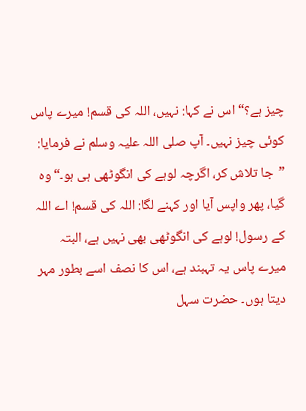چیز ہے؟“ اس نے کہا: نہیں، اللہ کی قسم! میرے پاس کوئی چیز نہیں۔ آپ صلی اللہ علیہ وسلم نے فرمایا: ”جا تلاش کر، اگرچہ لوہے کی انگوٹھی ہی ہو۔“ وہ گیا، پھر واپس آیا اور کہنے لگا: اللہ کی قسم! اے اللہ کے رسول! لوہے کی انگوٹھی بھی نہیں ہے، البتہ میرے پاس یہ تہبند ہے، اس کا نصف اسے بطور مہر دیتا ہوں۔ حضرت سہل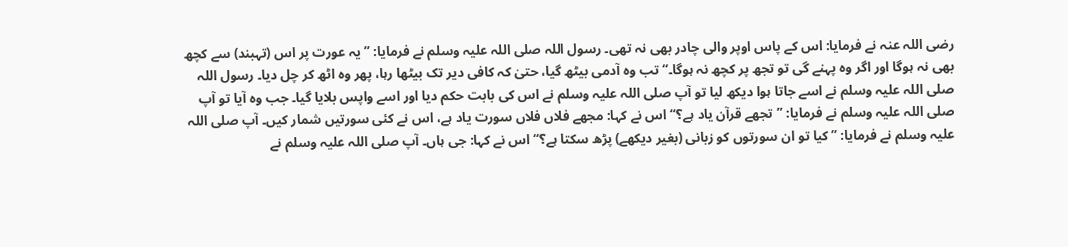رضی اللہ عنہ نے فرمایا: اس کے پاس اوپر والی چادر بھی نہ تھی۔ رسول اللہ صلی اللہ علیہ وسلم نے فرمایا: ”یہ عورت پر اس (تہبند) سے کچھ بھی نہ ہوگا اور اگر وہ پہنے گی تو تجھ پر کچھ نہ ہوگا۔“ تب وہ آدمی بیٹھ گیا، حتیٰ کہ کافی دیر تک بیٹھا رہا، پھر وہ اٹھ کر چل دیا۔ رسول اللہ صلی اللہ علیہ وسلم نے اسے جاتا ہوا دیکھ لیا تو آپ صلی اللہ علیہ وسلم نے اس کی بابت حکم دیا اور اسے واپس بلایا گیا۔ جب وہ آیا تو آپ صلی اللہ علیہ وسلم نے فرمایا: ”تجھے قرآن یاد ہے؟“ اس نے کہا: مجھے فلاں فلاں سورت یاد ہے، اس نے کئی سورتیں شمار کیں۔ آپ صلی اللہ علیہ وسلم نے فرمایا: ”کیا تو ان سورتوں کو زبانی (بغیر دیکھے) پڑھ سکتا ہے؟“ اس نے کہا: جی ہاں۔ آپ صلی اللہ علیہ وسلم نے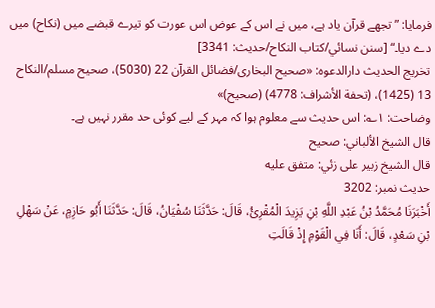فرمایا: ”تجھے قرآن یاد ہے، میں نے اس کے عوض اس عورت کو تیرے قبضے میں (نکاح) میں دے دیا۔“ [سنن نسائي/كتاب النكاح/حدیث: 3341]
تخریج الحدیث دارالدعوہ: «صحیح البخاری/فضائل القرآن 22 (5030)، صحیح مسلم/النکاح 13 (1425)، (تحفة الأشراف: 4778) (صحیح)»
وضاحت: ۱؎: اس حدیث سے معلوم ہوا کہ مہر کے لیے کوئی حد مقرر نہیں ہے۔
قال الشيخ الألباني: صحيح
قال الشيخ زبير على زئي: متفق عليه
حدیث نمبر: 3202
أَخْبَرَنَا مُحَمَّدُ بْنُ عَبْدِ اللَّهِ بْنِ يَزِيدَ الْمُقْرِئُ، قَالَ: حَدَّثَنَا سُفْيَانُ، قَالَ: حَدَّثَنَا أَبُو حَازِمٍ، عَنْ سَهْلِ بْنِ سَعْدٍ، قَالَ: أَنَا فِي الْقَوْمِ إِذْ قَالَتِ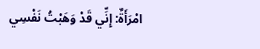امْرَأَةٌ: إِنِّي قَدْ وَهَبْتُ نَفْسِي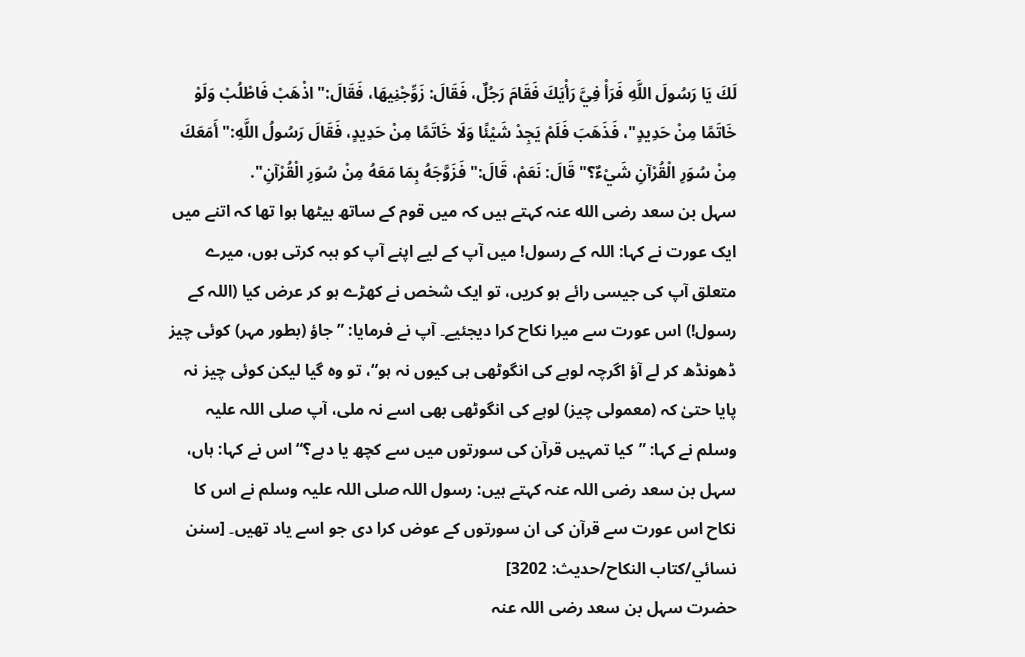لَكَ يَا رَسُولَ اللَّهِ فَرَأْ فِيَّ رَأْيَكَ فَقَامَ رَجُلٌ، فَقَالَ: زَوِّجْنِيهَا، فَقَالَ:" اذْهَبْ فَاطْلُبْ وَلَوْ خَاتَمًا مِنْ حَدِيدٍ"، فَذَهَبَ فَلَمْ يَجِدْ شَيْئًا وَلَا خَاتَمًا مِنْ حَدِيدٍ، فَقَالَ رَسُولُ اللَّهِ:" أَمَعَكَ مِنْ سُوَرِ الْقُرْآنِ شَيْءٌ؟" قَالَ: نَعَمْ، قَالَ:" فَزَوَّجَهُ بِمَا مَعَهُ مِنْ سُوَرِ الْقُرْآنِ".
سہل بن سعد رضی الله عنہ کہتے ہیں کہ میں قوم کے ساتھ بیٹھا ہوا تھا کہ اتنے میں ایک عورت نے کہا: اللہ کے رسول! میں آپ کے لیے اپنے آپ کو ہبہ کرتی ہوں، میرے متعلق آپ کی جیسی رائے ہو کریں، تو ایک شخص نے کھڑے ہو کر عرض کیا (اللہ کے رسول!) اس عورت سے میرا نکاح کرا دیجئیے۔ آپ نے فرمایا: ”جاؤ (بطور مہر) کوئی چیز ڈھونڈھ کر لے آؤ اگرچہ لوہے کی انگوٹھی ہی کیوں نہ ہو“، تو وہ گیا لیکن کوئی چیز نہ پایا حتیٰ کہ (معمولی چیز) لوہے کی انگوٹھی بھی اسے نہ ملی، آپ صلی اللہ علیہ وسلم نے کہا: ”کیا تمہیں قرآن کی سورتوں میں سے کچھ یا دہے؟“ اس نے کہا: ہاں، سہل بن سعد رضی اللہ عنہ کہتے ہیں: رسول اللہ صلی اللہ علیہ وسلم نے اس کا نکاح اس عورت سے قرآن کی ان سورتوں کے عوض کرا دی جو اسے یاد تھیں۔ [سنن نسائي/كتاب النكاح/حدیث: 3202]
حضرت سہل بن سعد رضی اللہ عنہ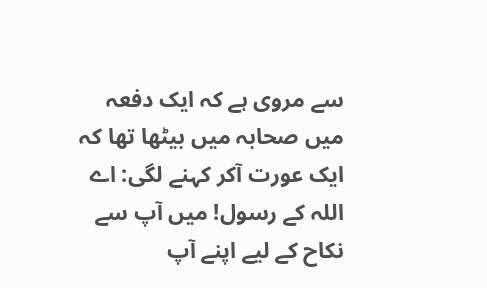سے مروی ہے کہ ایک دفعہ میں صحابہ میں بیٹھا تھا کہ ایک عورت آکر کہنے لگی: اے اللہ کے رسول! میں آپ سے نکاح کے لیے اپنے آپ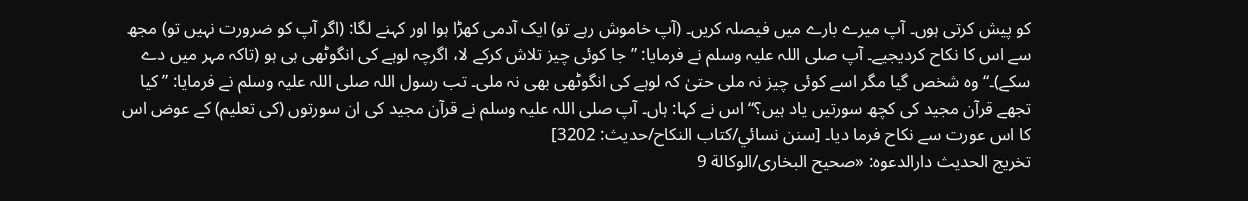کو پیش کرتی ہوں۔ آپ میرے بارے میں فیصلہ کریں۔ (آپ خاموش رہے تو) ایک آدمی کھڑا ہوا اور کہنے لگا: (اگر آپ کو ضرورت نہیں تو) مجھ سے اس کا نکاح کردیجیے۔ آپ صلی اللہ علیہ وسلم نے فرمایا: ”جا کوئی چیز تلاش کرکے لا، اگرچہ لوہے کی انگوٹھی ہی ہو (تاکہ مہر میں دے سکے)۔“ وہ شخص گیا مگر اسے کوئی چیز نہ ملی حتیٰ کہ لوہے کی انگوٹھی بھی نہ ملی۔ تب رسول اللہ صلی اللہ علیہ وسلم نے فرمایا: ”کیا تجھے قرآن مجید کی کچھ سورتیں یاد ہیں؟“ اس نے کہا: ہاں۔ آپ صلی اللہ علیہ وسلم نے قرآن مجید کی ان سورتوں (کی تعلیم) کے عوض اس کا اس عورت سے نکاح فرما دیا۔ [سنن نسائي/كتاب النكاح/حدیث: 3202]
تخریج الحدیث دارالدعوہ: «صحیح البخاری/الوکالة 9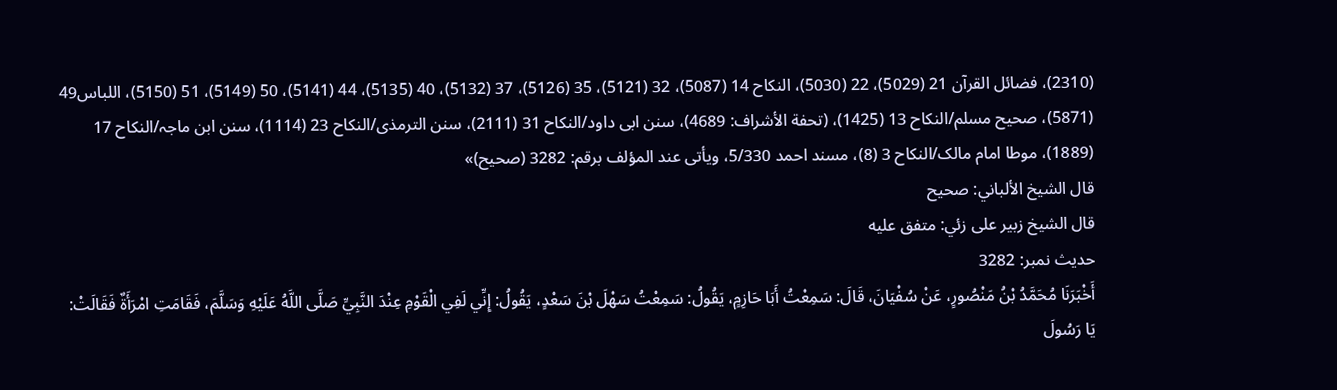(2310)، فضائل القرآن 21 (5029)، 22 (5030)، النکاح 14 (5087)، 32 (5121)، 35 (5126)، 37 (5132)، 40 (5135)، 44 (5141)، 50 (5149)، 51 (5150)، اللباس49 (5871)، صحیح مسلم/النکاح 13 (1425)، (تحفة الأشراف: 4689)، سنن ابی داود/النکاح 31 (2111)، سنن الترمذی/النکاح 23 (1114)، سنن ابن ماجہ/النکاح 17 (1889)، موطا امام مالک/النکاح 3 (8)، مسند احمد 5/330، ویأتی عند المؤلف برقم: 3282 (صحیح)»
قال الشيخ الألباني: صحيح
قال الشيخ زبير على زئي: متفق عليه
حدیث نمبر: 3282
أَخْبَرَنَا مُحَمَّدُ بْنُ مَنْصُورٍ، عَنْ سُفْيَانَ، قَالَ: سَمِعْتُ أَبَا حَازِمٍ، يَقُولُ: سَمِعْتُ سَهْلَ بْنَ سَعْدٍ، يَقُولُ: إِنِّي لَفِي الْقَوْمِ عِنْدَ النَّبِيِّ صَلَّى اللَّهُ عَلَيْهِ وَسَلَّمَ، فَقَامَتِ امْرَأَةٌ فَقَالَتْ: يَا رَسُولَ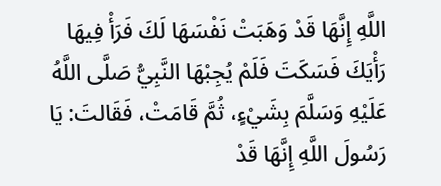اللَّهِ إِنَّهَا قَدْ وَهَبَتْ نَفْسَهَا لَكَ فَرَأْ فِيهَا رَأْيَكَ فَسَكَتَ فَلَمْ يُجِبْهَا النَّبِيُّ صَلَّى اللَّهُ عَلَيْهِ وَسَلَّمَ بِشَيْءٍ، ثُمَّ قَامَتْ، فَقَالتَ: يَا رَسُولَ اللَّهِ إِنَّهَا قَدْ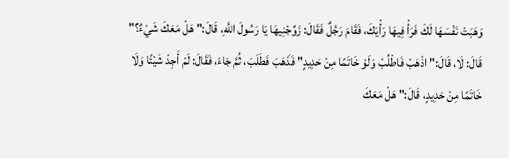وَهَبَتْ نَفْسَهَا لَكَ فَرَأْ فِيهَا رَأْيَكَ، فَقَامَ رَجُلٌ فَقَالَ: زَوِّجْنِيهَا يَا رَسُولَ اللَّهِ، قَالَ:" هَلْ مَعَكَ شَيْءٌ؟" قَالَ: لَا، قَالَ:" اذْهَبْ فَاطْلُبْ وَلَوْ خَاتَمًا مِنْ حَدِيدٍ" فَذَهَبَ فَطَلَبَ، ثُمَّ جَاءَ، فَقَالَ: لَمْ أَجِدْ شَيْئًا وَلَا خَاتَمًا مِنْ حَدِيدٍ، قَالَ:" هَلْ مَعَكَ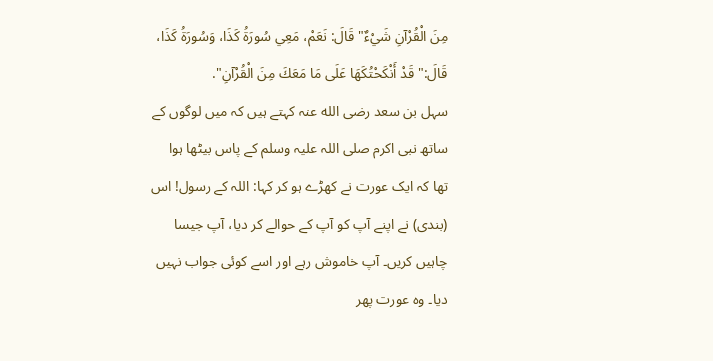مِنَ الْقُرْآنِ شَيْءٌ" قَالَ: نَعَمْ، مَعِي سُورَةُ كَذَا، وَسُورَةُ كَذَا، قَالَ:" قَدْ أَنْكَحْتُكَهَا عَلَى مَا مَعَكَ مِنَ الْقُرْآنِ".
سہل بن سعد رضی الله عنہ کہتے ہیں کہ میں لوگوں کے ساتھ نبی اکرم صلی اللہ علیہ وسلم کے پاس بیٹھا ہوا تھا کہ ایک عورت نے کھڑے ہو کر کہا: اللہ کے رسول! اس (بندی) نے اپنے آپ کو آپ کے حوالے کر دیا، آپ جیسا چاہیں کریں۔ آپ خاموش رہے اور اسے کوئی جواب نہیں دیا۔ وہ عورت پھر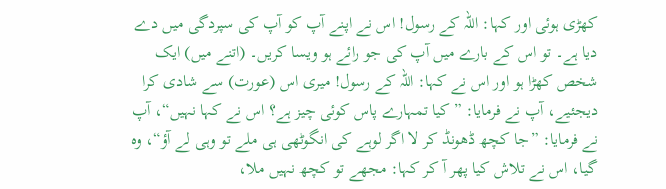کھڑی ہوئی اور کہا: اللہ کے رسول! اس نے اپنے آپ کو آپ کی سپردگی میں دے دیا ہے۔ تو اس کے بارے میں آپ کی جو رائے ہو ویسا کریں۔ (اتنے میں) ایک شخص کھڑا ہو اور اس نے کہا: اللہ کے رسول! میری اس (عورت) سے شادی کرا دیجئیے، آپ نے فرمایا: ”کیا تمہارے پاس کوئی چیز ہے؟ اس نے کہا نہیں“، آپ نے فرمایا: ”جا کچھ ڈھونڈ کر لا اگر لوہے کی انگوٹھی ہی ملے تو وہی لے آؤ“، وہ گیا، اس نے تلاش کیا پھر آ کر کہا: مجھے تو کچھ نہیں ملا،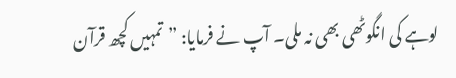لوہے کی انگوٹھی بھی نہ ملی۔ آپ نے فرمایا: ”تمہیں کچھ قرآن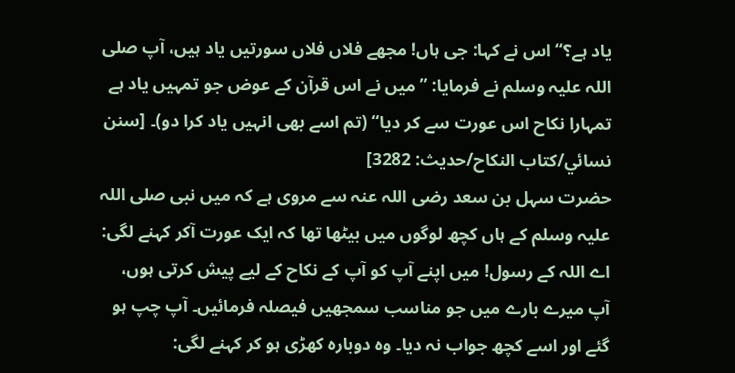یاد ہے؟“ اس نے کہا: جی ہاں! مجھے فلاں فلاں سورتیں یاد ہیں، آپ صلی اللہ علیہ وسلم نے فرمایا: ”میں نے اس قرآن کے عوض جو تمہیں یاد ہے تمہارا نکاح اس عورت سے کر دیا“ (تم اسے بھی انہیں یاد کرا دو)۔ [سنن نسائي/كتاب النكاح/حدیث: 3282]
حضرت سہل بن سعد رضی اللہ عنہ سے مروی ہے کہ میں نبی صلی اللہ علیہ وسلم کے ہاں کچھ لوگوں میں بیٹھا تھا کہ ایک عورت آکر کہنے لگی: اے اللہ کے رسول! میں اپنے آپ کو آپ کے نکاح کے لیے پیش کرتی ہوں، آپ میرے بارے میں جو مناسب سمجھیں فیصلہ فرمائیں۔ آپ چپ ہو گئے اور اسے کچھ جواب نہ دیا۔ وہ دوبارہ کھڑی ہو کر کہنے لگی: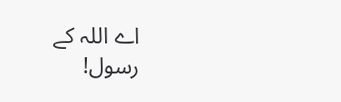اے اللہ کے رسول!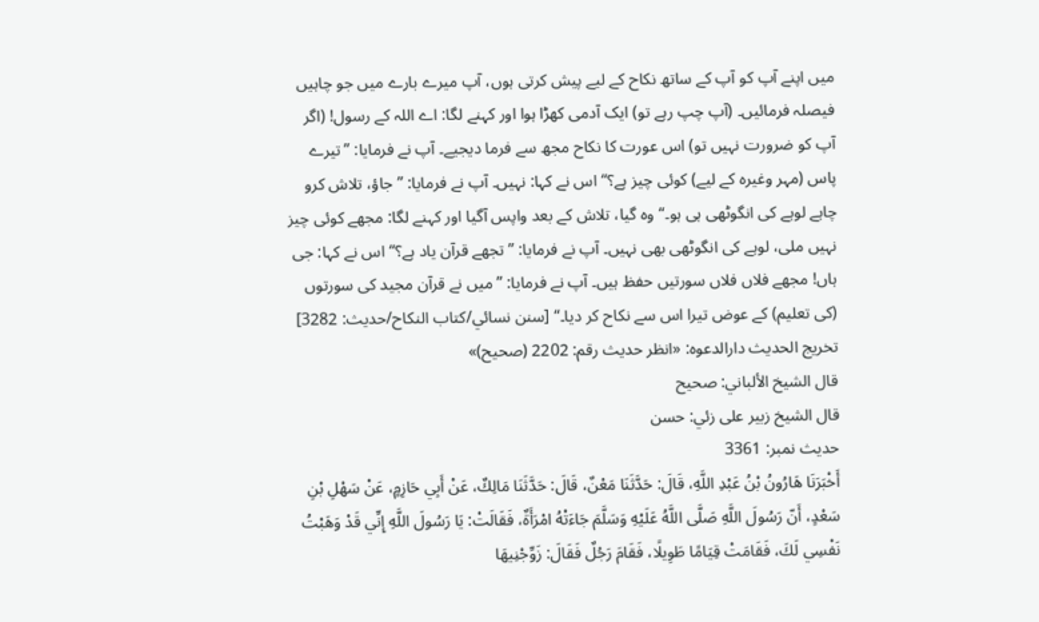میں اپنے آپ کو آپ کے ساتھ نکاح کے لیے پیش کرتی ہوں، آپ میرے بارے میں جو چاہیں فیصلہ فرمائیں۔ (آپ چپ رہے تو) ایک آدمی کھڑا ہوا اور کہنے لگا: اے اللہ کے رسول! (اگر آپ کو ضرورت نہیں تو) اس عورت کا نکاح مجھ سے فرما دیجیے۔ آپ نے فرمایا: ”تیرے پاس (مہر وغیرہ کے لیے) کوئی چیز ہے؟“ اس نے کہا: نہیں۔ آپ نے فرمایا: ”جاؤ، تلاش کرو چاہے لوہے کی انگوٹھی ہی ہو۔“ وہ گیا، تلاش کے بعد واپس آگیا اور کہنے لگا: مجھے کوئی چیز نہیں ملی، لوہے کی انگوٹھی بھی نہیں۔ آپ نے فرمایا: ”تجھے قرآن یاد ہے؟“ اس نے کہا: جی ہاں! مجھے فلاں فلاں سورتیں حفظ ہیں۔ آپ نے فرمایا: ”میں نے قرآن مجید کی سورتوں (کی تعلیم) کے عوض تیرا اس سے نکاح کر دیا۔“ [سنن نسائي/كتاب النكاح/حدیث: 3282]
تخریج الحدیث دارالدعوہ: «انظر حدیث رقم: 2202 (صحیح)»
قال الشيخ الألباني: صحيح
قال الشيخ زبير على زئي: حسن
حدیث نمبر: 3361
أَخْبَرَنَا هَارُونُ بْنُ عَبْدِ اللَّهِ، قَالَ: حَدَّثَنَا مَعْنٌ، قَالَ: حَدَّثَنَا مَالِكٌ، عَنْ أَبِي حَازِمٍ، عَنْ سَهْلِ بْنِ سَعْدٍ، أَنّ رَسُولَ اللَّهِ صَلَّى اللَّهُ عَلَيْهِ وَسَلَّمَ جَاءَتْهُ امْرَأَةٌ، فَقَالَتْ: يَا رَسُولَ اللَّهِ إِنِّي قَدْ وَهَبْتُ نَفْسِي لَكَ، فَقَامَتْ قِيَامًا طَوِيلًا، فَقَامَ رَجُلٌ فَقَالَ: زَوِّجْنِيهَا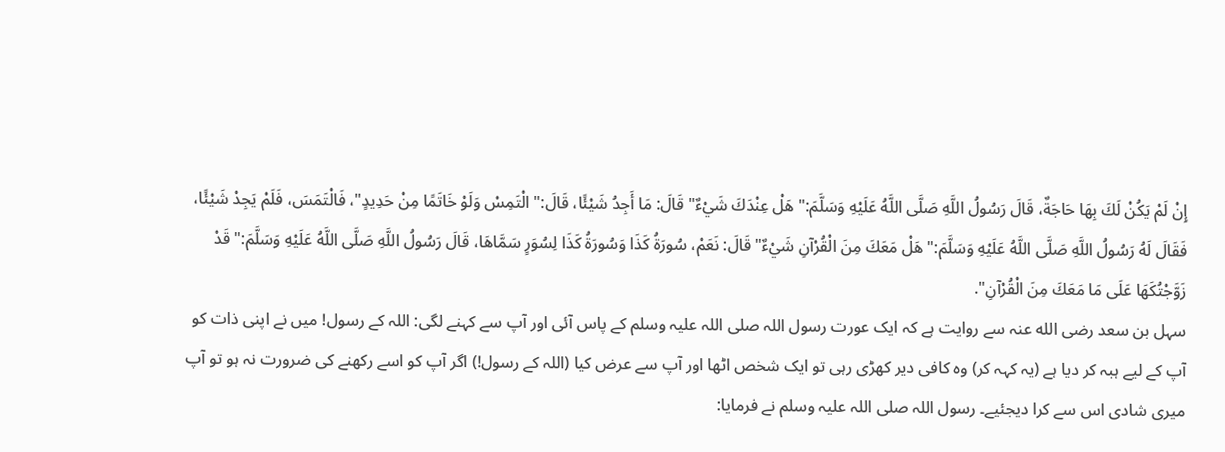إِنْ لَمْ يَكُنْ لَكَ بِهَا حَاجَةٌ، قَالَ رَسُولُ اللَّهِ صَلَّى اللَّهُ عَلَيْهِ وَسَلَّمَ:" هَلْ عِنْدَكَ شَيْءٌ" قَالَ: مَا أَجِدُ شَيْئًا، قَالَ:" الْتَمِسْ وَلَوْ خَاتَمًا مِنْ حَدِيدٍ"، فَالْتَمَسَ، فَلَمْ يَجِدْ شَيْئًا، فَقَالَ لَهُ رَسُولُ اللَّهِ صَلَّى اللَّهُ عَلَيْهِ وَسَلَّمَ:" هَلْ مَعَكَ مِنَ الْقُرْآنِ شَيْءٌ" قَالَ: نَعَمْ، سُورَةُ كَذَا وَسُورَةُ كَذَا لِسُوَرٍ سَمَّاهَا، قَالَ رَسُولُ اللَّهِ صَلَّى اللَّهُ عَلَيْهِ وَسَلَّمَ:" قَدْ زَوَّجْتُكَهَا عَلَى مَا مَعَكَ مِنَ الْقُرْآنِ".
سہل بن سعد رضی الله عنہ سے روایت ہے کہ ایک عورت رسول اللہ صلی اللہ علیہ وسلم کے پاس آئی اور آپ سے کہنے لگی: اللہ کے رسول! میں نے اپنی ذات کو آپ کے لیے ہبہ کر دیا ہے (یہ کہہ کر) وہ کافی دیر کھڑی رہی تو ایک شخص اٹھا اور آپ سے عرض کیا (اللہ کے رسول!) اگر آپ کو اسے رکھنے کی ضرورت نہ ہو تو آپ میری شادی اس سے کرا دیجئیے۔ رسول اللہ صلی اللہ علیہ وسلم نے فرمایا: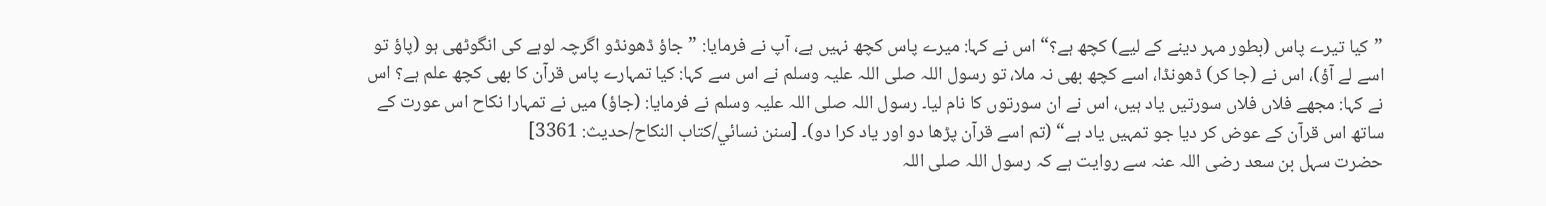”کیا تیرے پاس (بطور مہر دینے کے لیے) کچھ ہے؟“ اس نے کہا: میرے پاس کچھ نہیں ہے، آپ نے فرمایا: ”جاؤ ڈھونڈو اگرچہ لوہے کی انگوٹھی ہو (پاؤ تو اسے لے آؤ)، اس نے (جا کر) ڈھونڈا، اسے کچھ بھی نہ ملا، تو رسول اللہ صلی اللہ علیہ وسلم نے اس سے کہا: کیا تمہارے پاس قرآن کا بھی کچھ علم ہے؟ اس نے کہا: مجھے فلاں فلاں سورتیں یاد ہیں، اس نے ان سورتوں کا نام لیا۔ رسول اللہ صلی اللہ علیہ وسلم نے فرمایا: (جاؤ) میں نے تمہارا نکاح اس عورت کے ساتھ اس قرآن کے عوض کر دیا جو تمہیں یاد ہے“ (تم اسے قرآن پڑھا دو اور یاد کرا دو)۔ [سنن نسائي/كتاب النكاح/حدیث: 3361]
حضرت سہل بن سعد رضی اللہ عنہ سے روایت ہے کہ رسول اللہ صلی اللہ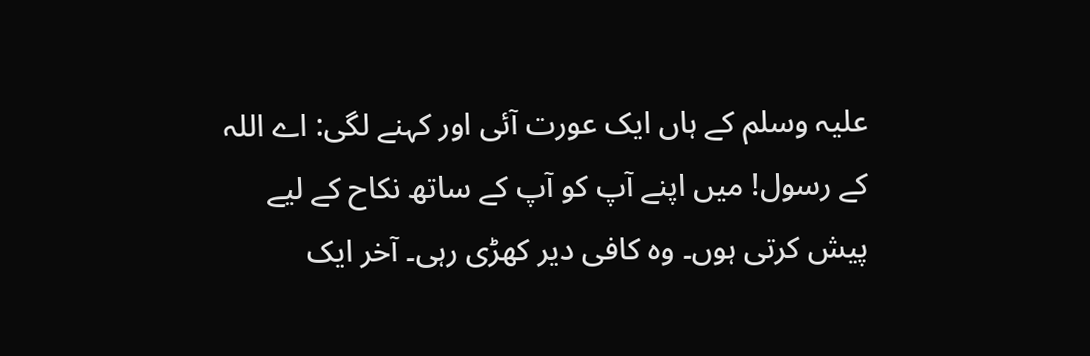علیہ وسلم کے ہاں ایک عورت آئی اور کہنے لگی: اے اللہ کے رسول! میں اپنے آپ کو آپ کے ساتھ نکاح کے لیے پیش کرتی ہوں۔ وہ کافی دیر کھڑی رہی۔ آخر ایک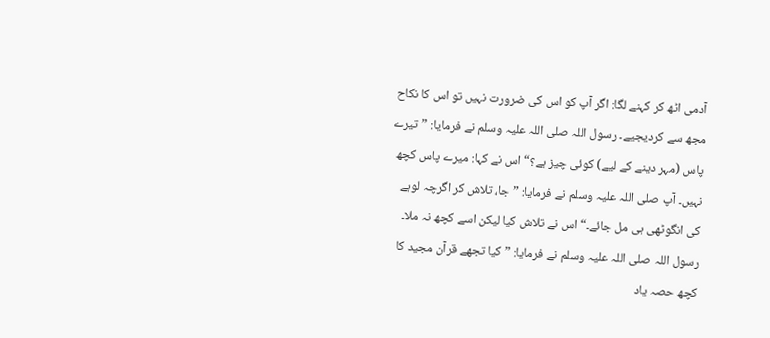آدمی اٹھ کر کہنے لگا: اگر آپ کو اس کی ضرورت نہیں تو اس کا نکاح مجھ سے کردیجیے۔ رسول اللہ صلی اللہ علیہ وسلم نے فرمایا: ”تیرے پاس (مہر دینے کے لیے) کوئی چیز ہے؟“ اس نے کہا: میرے پاس کچھ نہیں۔ آپ صلی اللہ علیہ وسلم نے فرمایا: ”جا، تلاش کر اگرچہ لوہے کی انگوٹھی ہی مل جائے۔“ اس نے تلاش کیا لیکن اسے کچھ نہ ملا۔ رسول اللہ صلی اللہ علیہ وسلم نے فرمایا: ”کیا تجھے قرآن مجید کا کچھ حصہ یاد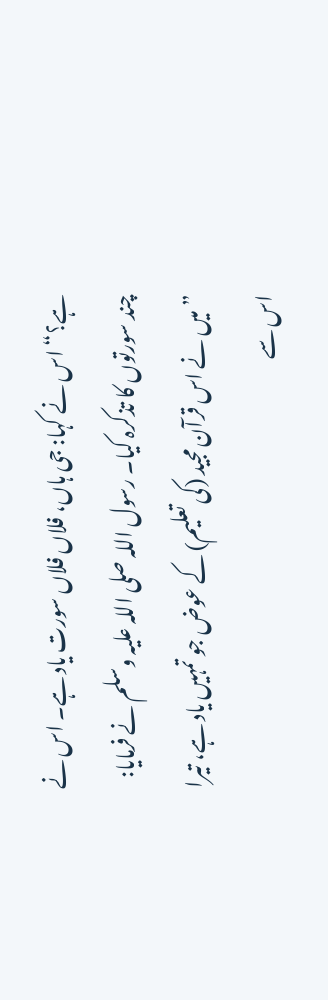ہے؟“ اس نے کہا: جی ہاں، فلاں فلاں سورت یاد ہے۔ اس نے چند سورتوں کا تذکرہ کیا۔ رسول اللہ صلی اللہ علیہ وسلم نے فرمایا: ”میں نے اس قرآن مجید (کی تعلیم) کے عوض جو تمہیں یاد ہے، تیرا اس سے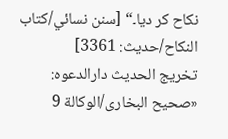نکاح کر دیا۔“ [سنن نسائي/كتاب النكاح/حدیث: 3361]
تخریج الحدیث دارالدعوہ: «صحیح البخاری/الوکالة 9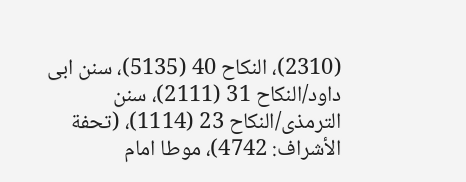(2310)، النکاح 40 (5135)، سنن ابی داود/النکاح 31 (2111)، سنن الترمذی/النکاح 23 (1114)، (تحفة الأشراف: 4742)، موطا امام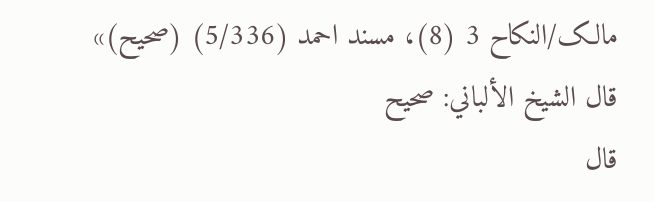مالک/النکاح 3 (8)، مسند احمد (5/336) (صحیح)»
قال الشيخ الألباني: صحيح
قال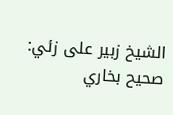الشيخ زبير على زئي: صحيح بخاري